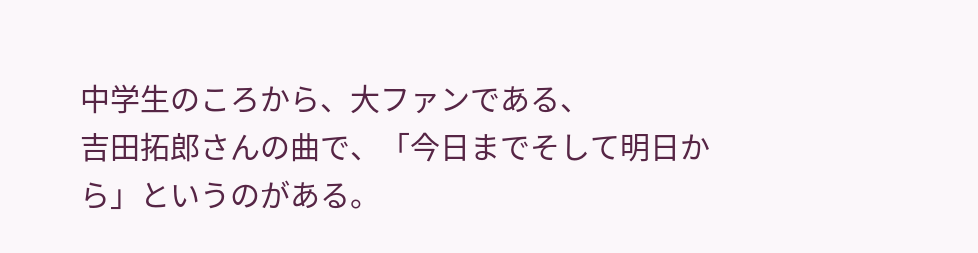中学生のころから、大ファンである、
吉田拓郎さんの曲で、「今日までそして明日から」というのがある。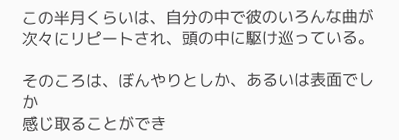この半月くらいは、自分の中で彼のいろんな曲が
次々にリピートされ、頭の中に駆け巡っている。

そのころは、ぼんやりとしか、あるいは表面でしか
感じ取ることができ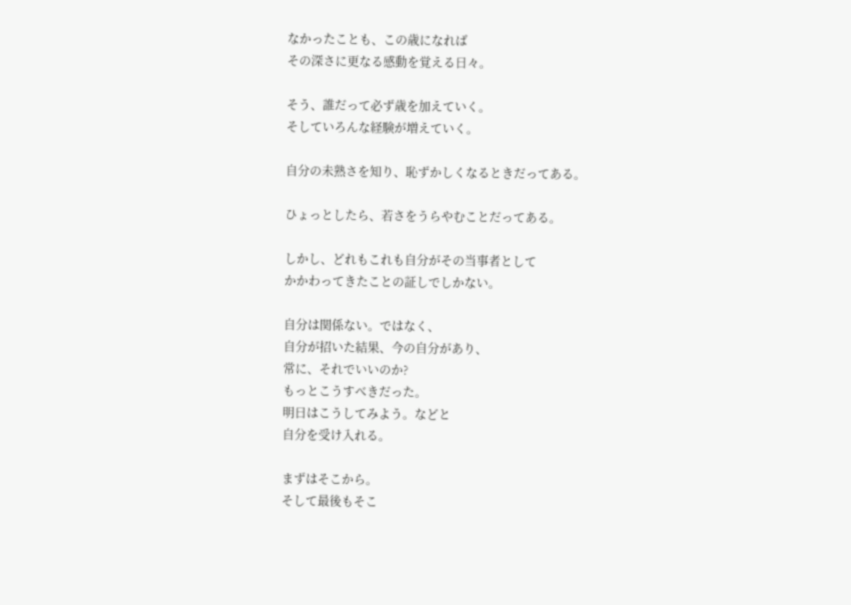なかったことも、この歳になれば
その深さに更なる感動を覚える日々。

そう、誰だって必ず歳を加えていく。
そしていろんな経験が増えていく。

自分の未熟さを知り、恥ずかしくなるときだってある。

ひょっとしたら、若さをうらやむことだってある。

しかし、どれもこれも自分がその当事者として
かかわってきたことの証しでしかない。

自分は関係ない。ではなく、
自分が招いた結果、今の自分があり、
常に、それでいいのか?
もっとこうすべきだった。
明日はこうしてみよう。などと
自分を受け入れる。

まずはそこから。
そして最後もそこ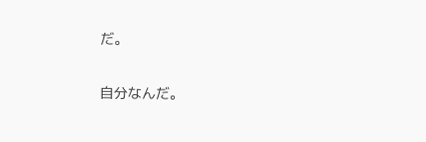だ。

自分なんだ。